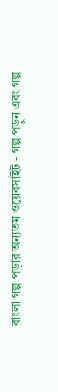বাংলা গল্প পড়ার অন্যতম ওয়েবসাইট - গল্প পড়ুন এবং গল্প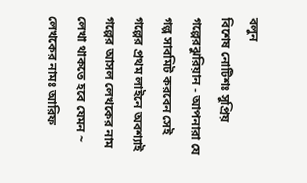বলুন
বিশেষ নোটিশঃ সুপ্রিয় গল্পেরঝুরিয়ান - আপনারা যে গল্প সাবমিট করবেন সেই গল্পের প্রথম লাইনে অবশ্যাই গল্পের আসল লেখকের নাম লেখা থাকতে হবে যেমন ~ লেখকের নামঃ আরিফ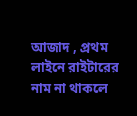আজাদ , প্রথম লাইনে রাইটারের নাম না থাকলে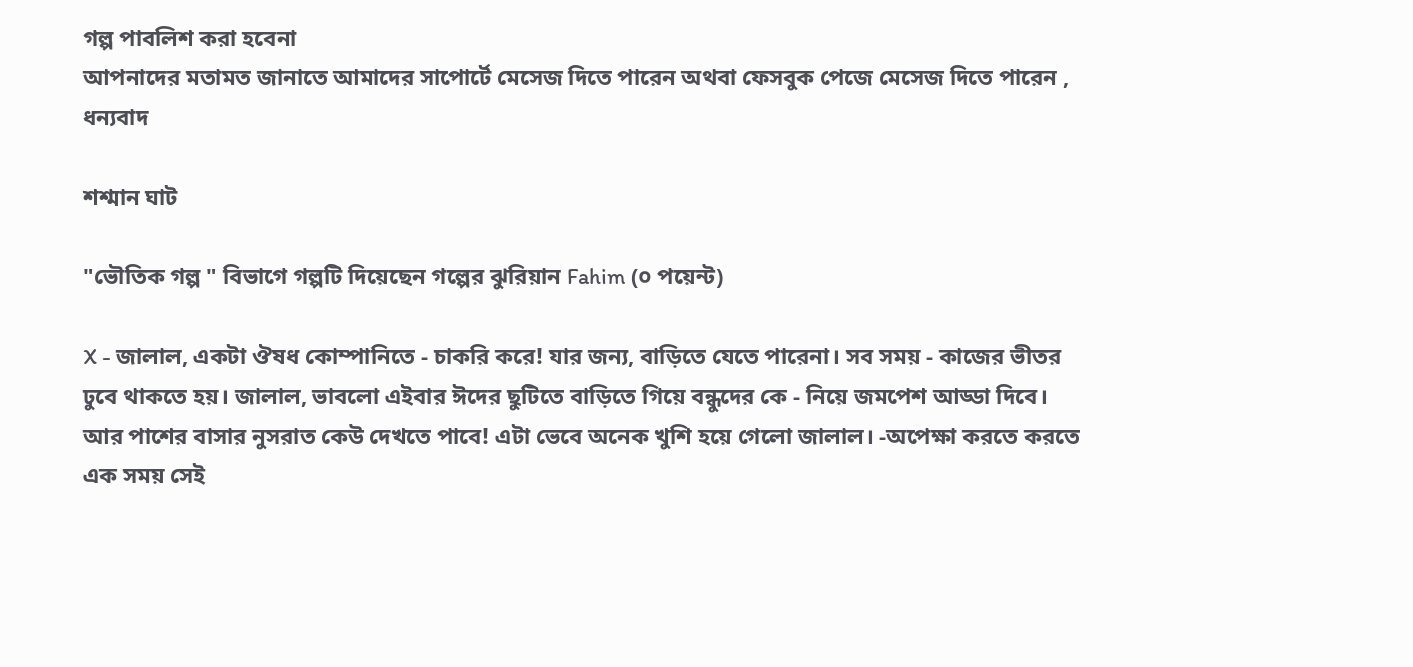গল্প পাবলিশ করা হবেনা
আপনাদের মতামত জানাতে আমাদের সাপোর্টে মেসেজ দিতে পারেন অথবা ফেসবুক পেজে মেসেজ দিতে পারেন , ধন্যবাদ

শশ্মান ঘাট

"ভৌতিক গল্প " বিভাগে গল্পটি দিয়েছেন গল্পের ঝুরিয়ান Fahim (০ পয়েন্ট)

X - জালাল, একটা ঔষধ কোম্পানিতে - চাকরি করে! যার জন্য, বাড়িতে যেতে পারেনা। সব সময় - কাজের ভীতর ঢুবে থাকতে হয়। জালাল, ভাবলো এইবার ঈদের ছুটিতে বাড়িতে গিয়ে বন্ধুদের কে - নিয়ে জমপেশ আড্ডা দিবে। আর পাশের বাসার নুসরাত কেউ দেখতে পাবে! এটা ভেবে অনেক খুশি হয়ে গেলো জালাল। -অপেক্ষা করতে করতে এক সময় সেই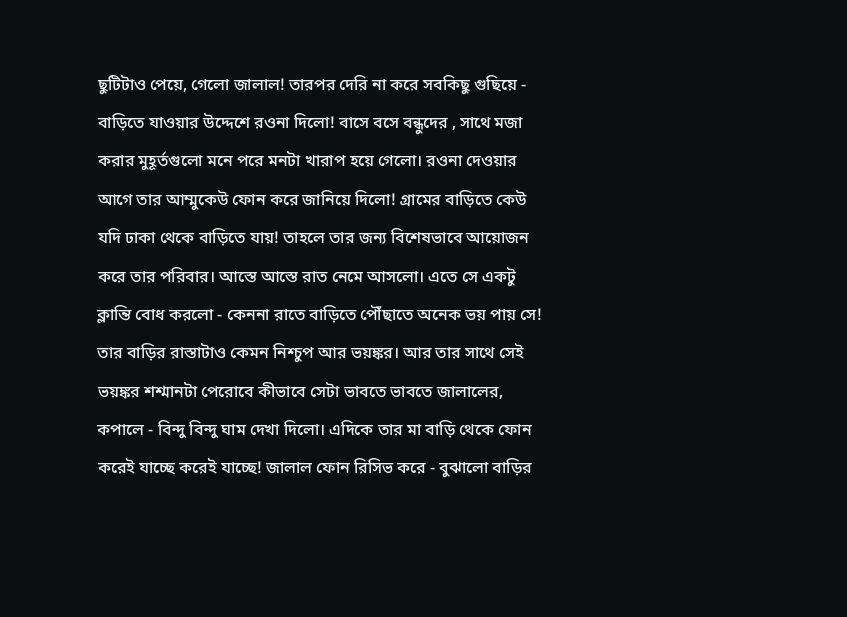ছুটিটাও পেয়ে, গেলো জালাল! তারপর দেরি না করে সবকিছু গুছিয়ে - বাড়িতে যাওয়ার উদ্দেশে রওনা দিলো! বাসে বসে বন্ধুদের , সাথে মজা করার মুহূর্তগুলো মনে পরে মনটা খারাপ হয়ে গেলো। রওনা দেওয়ার আগে তার আম্মুকেউ ফোন করে জানিয়ে দিলো! গ্রামের বাড়িতে কেউ যদি ঢাকা থেকে বাড়িতে যায়! তাহলে তার জন্য বিশেষভাবে আয়োজন করে তার পরিবার। আস্তে আস্তে রাত নেমে আসলো। এতে সে একটু ক্লান্তি বোধ করলো - কেননা রাতে বাড়িতে পৌঁছাতে অনেক ভয় পায় সে! তার বাড়ির রাস্তাটাও কেমন নিশ্চুপ আর ভয়ঙ্কর। আর তার সাথে সেই ভয়ঙ্কর শশ্মানটা পেরোবে কীভাবে সেটা ভাবতে ভাবতে জালালের, কপালে - বিন্দু বিন্দু ঘাম দেখা দিলো। এদিকে তার মা বাড়ি থেকে ফোন করেই যাচ্ছে করেই যাচ্ছে! জালাল ফোন রিসিভ করে - বুঝালো বাড়ির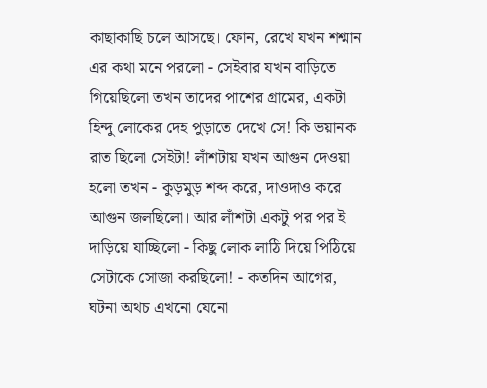কাছাকাছি চলে আসছে। ফোন, রেখে যখন শশ্মান এর কথা মনে পরলো - সেইবার যখন বাড়িতে গিয়েছিলো তখন তাদের পাশের গ্রামের, একটা হিন্দু লোকের দেহ পুড়াতে দেখে সে! কি ভয়ানক রাত ছিলো সেইটা! লাঁশটায় যখন আগুন দেওয়া হলো তখন - কুড়মুড় শব্দ করে, দাওদাও করে আগুন জলছিলো। আর লাঁশটা একটু পর পর ই দাড়িয়ে যাচ্ছিলো - কিছু লোক লাঠি দিয়ে পিঠিয়ে সেটাকে সোজা করছিলো! - কতদিন আগের, ঘটনা অথচ এখনো যেনো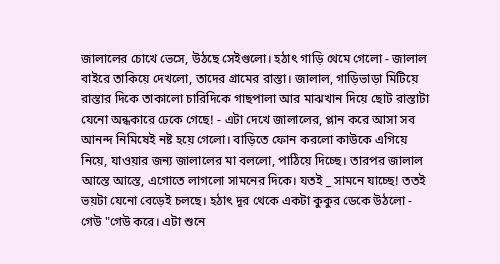জালালের চোখে ভেসে, উঠছে সেইগুলো। হঠাৎ গাড়ি থেমে গেলো - জালাল বাইরে তাকিয়ে দেখলো, তাদের গ্রামের রাস্তা। জালাল, গাড়িভাড়া মিটিয়ে রাস্তার দিকে তাকালো চারিদিকে গাছপালা আর মাঝখান দিয়ে ছোট রাস্তাটা যেনো অন্ধকারে ঢেকে গেছে! - এটা দেখে জালালের, প্লান করে আসা সব আনন্দ নিমিষেই নষ্ট হয়ে গেলো। বাড়িতে ফোন করলো কাউকে এগিয়ে নিয়ে, যাওয়ার জন্য জালালের মা বললো, পাঠিয়ে দিচ্ছে। তারপর জালাল আস্তে আস্তে, এগোতে লাগলো সামনের দিকে। যতই _ সামনে যাচ্ছে! ততই ভয়টা যেনো বেড়েই চলছে। হঠাৎ দূর থেকে একটা কুকুর ডেকে উঠলো - গেউ "গেউ করে। এটা শুনে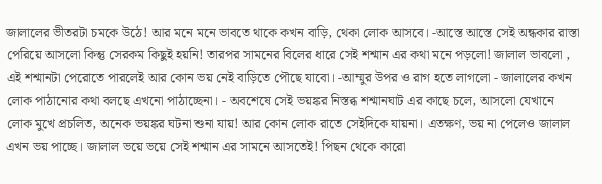জালালের ভীতরটা চমকে উঠে! আর মনে মনে ভাবতে থাকে কখন বাড়ি, থেকা লোক আসবে। -আস্তে আস্তে সেই অন্ধকার রাস্তা পেরিয়ে আসলো কিন্তু সেরকম কিছুই হয়নি! তারপর সামনের বিলের ধারে সেই শশ্মান এর কথা মনে পড়লো! জালাল ভাবলো , এই শশ্মানটা পেরোতে পারলেই আর কোন ভয় নেই বাড়িতে পৌছে যাবো। -আম্মুর উপর ও রাগ হতে লাগলো - জালালের কখন লোক পাঠানোর কথা বলছে এখনো পাঠাচ্ছেনা। - অবশেষে সেই ভয়ঙ্কর নিস্তব্ধ শশ্মানঘাট এর কাছে চলে, আসলো যেখানে লোক মুখে প্রচলিত, অনেক ভয়ঙ্কর ঘটনা শুনা যায়! আর কোন লোক রাতে সেইদিকে যায়না। এতক্ষণ, ভয় না পেলেও জালাল এখন ভয় পাচ্ছে। জালাল ভয়ে ভয়ে সেই শশ্মান এর সামনে আসতেই! পিছন থেকে কারো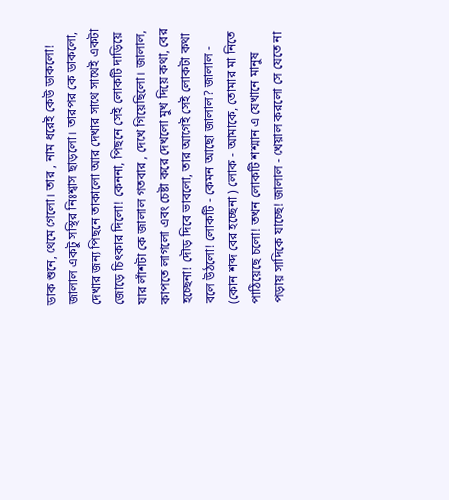ডাক শুনে, থেমে গেলো। তার , নাম ধরেই কেউ ডাকলো! জালাল একটু সস্থির নিঃশ্বাস ছাড়লো। তারপর কে ডাকলো, দেখার জন্য পিছনে তাকালো আর দেখার সাথে সাথেই একটা জোড়ে চিৎকার দিলো! কেননা, পিছনে সেই লোকটি দাড়িয়ে যার লাঁশটা কে জালাল গতবার , দেখে গিয়েছিলো। জালাল, কাপতে লাগলো এবং চেষ্টা করে দেখলো মুখ দিয়ে কথা, বের হচ্ছেনা! দৌড় দিবে ভাবলো, তার আগেই সেই লোকটা কথা বলে উঠলো! লোকটি - কেমন আছো জালাল? জালাল - (কোন শব্দ বের হচ্ছেনা ) লোক - আমাকে, তোমার মা নিতে পাঠিয়েছে চলো! তখন লোকটি শশ্মান এ যেখানে মানুষ পড়ায় সাদিকে যাচ্ছে! জালাল - খেয়াল করলো সে যেতে না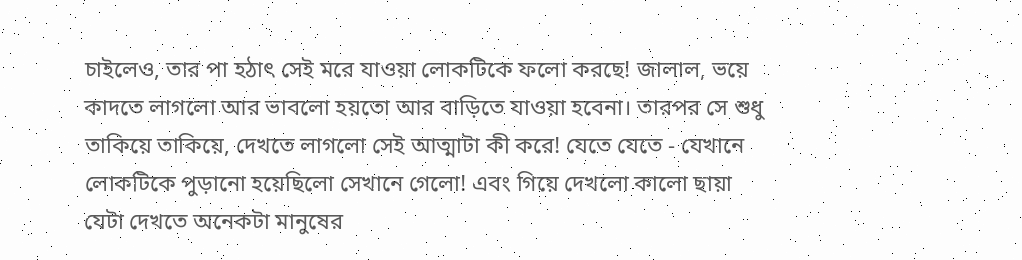চাইলেও, তার পা হঠাৎ সেই মরে যাওয়া লোকটিকে ফলো করছে! জালাল, ভয়ে কাদতে লাগলো আর ভাবলো হয়তো আর বাড়িতে যাওয়া হবেনা। তারপর সে শুধু তাকিয়ে তাকিয়ে, দেখতে লাগলো সেই আত্মাটা কী করে! যেতে যেতে - যেখানে লোকটিকে পুড়ানো হয়েছিলো সেখানে গেলো! এবং গিয়ে দেখলো কালো ছায়া যেটা দেখতে অনেকটা মানুষের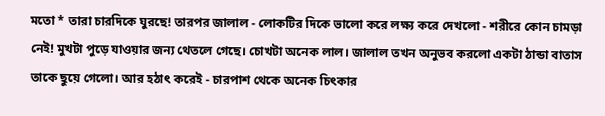মতো * তারা চারদিকে ঘুরছে! তারপর জালাল - লোকটির দিকে ভালো করে লক্ষ্য করে দেখলো - শরীরে কোন চামড়া নেই! মুখটা পুড়ে যাওয়ার জন্য থেতলে গেছে। চোখটা অনেক লাল। জালাল তখন অনুভব করলো একটা ঠান্ডা বাতাস তাকে ছুয়ে গেলো। আর হঠাৎ করেই - চারপাশ থেকে অনেক চিৎকার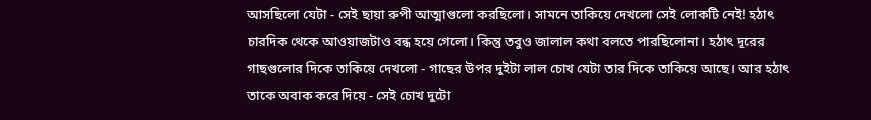আসছিলো যেটা - সেই ছায়া রুপী আত্মাগুলো করছিলো। সামনে তাকিয়ে দেখলো সেই লোকটি নেই! হঠাৎ চারদিক থেকে আওয়াজটাও বন্ধ হয়ে গেলো। কিন্তু তবুও জালাল কথা বলতে পারছিলোনা। হঠাৎ দূরের গাছগুলোর দিকে তাকিয়ে দেখলো - গাছের উপর দুইটা লাল চোখ যেটা তার দিকে তাকিয়ে আছে। আর হঠাৎ তাকে অবাক করে দিয়ে - সেই চোখ দুটো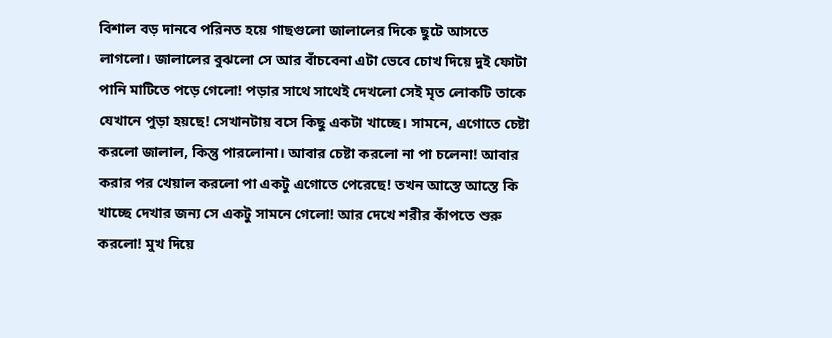বিশাল বড় দানবে পরিনত হয়ে গাছগুলো জালালের দিকে ছুটে আসতে লাগলো। জালালের বুঝলো সে আর বাঁচবেনা এটা ভেবে চোখ দিয়ে দুই ফোটা পানি মাটিতে পড়ে গেলো! পড়ার সাথে সাথেই দেখলো সেই মৃত লোকটি তাকে যেখানে পুড়া হয়ছে! সেখানটায় বসে কিছু একটা খাচ্ছে। সামনে, এগোতে চেষ্টা করলো জালাল, কিন্তু পারলোনা। আবার চেষ্টা করলো না পা চলেনা! আবার করার পর খেয়াল করলো পা একটু এগোতে পেরেছে! তখন আস্তে আস্তে কি খাচ্ছে দেখার জন্য সে একটু সামনে গেলো! আর দেখে শরীর কাঁপতে শুরু করলো! মুখ দিয়ে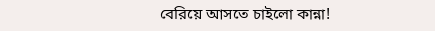বেরিয়ে আসতে চাইলো কান্না!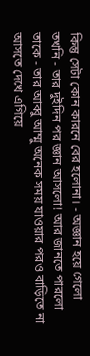কিন্তু সেটা কোন কারনে বের হলোনা। - অজ্ঞান হয়ে গেলো তখনি - তার দুইদিন পর জ্ঞান আসলো! আর জানতে পারলো তাকে - তার আব্বু আম্মু অনেক সময় যাওয়ার পরও বাড়িতে না আসতে দেখে এগিয়ে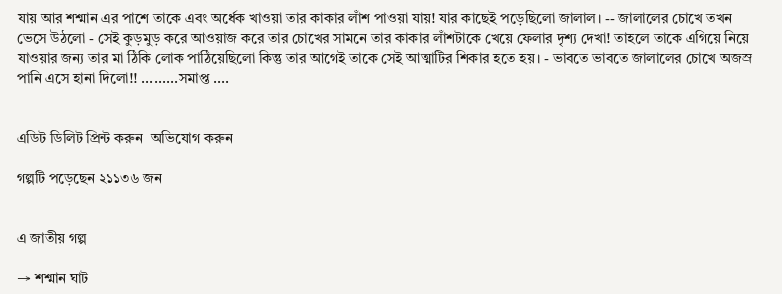যায় আর শশ্মান এর পাশে তাকে এবং অর্ধেক খাওয়া তার কাকার লাঁশ পাওয়া যায়! যার কাছেই পড়েছিলো জালাল। -- জালালের চোখে তখন ভেসে উঠলো - সেই কুড়মুড় করে আওয়াজ করে তার চোখের সামনে তার কাকার লাঁশটাকে খেয়ে ফেলার দৃশ্য দেখা! তাহলে তাকে এগিয়ে নিয়ে যাওয়ার জন্য তার মা ঠিকি লোক পাঠিয়েছিলো কিন্তু তার আগেই তাকে সেই আত্মাটির শিকার হতে হয়। - ভাবতে ভাবতে জালালের চোখে অজস্র পানি এসে হানা দিলো!! .........সমাপ্ত ....


এডিট ডিলিট প্রিন্ট করুন  অভিযোগ করুন

গল্পটি পড়েছেন ২১১৩৬ জন


এ জাতীয় গল্প

→ শশ্মান ঘাট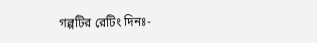গল্পটির রেটিং দিনঃ-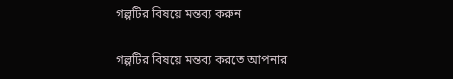গল্পটির বিষয়ে মন্তব্য করুন

গল্পটির বিষয়ে মন্তব্য করতে আপনার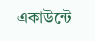একাউন্টে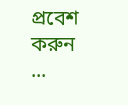প্রবেশ করুন ...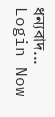ধন্যবাদ... Login Now